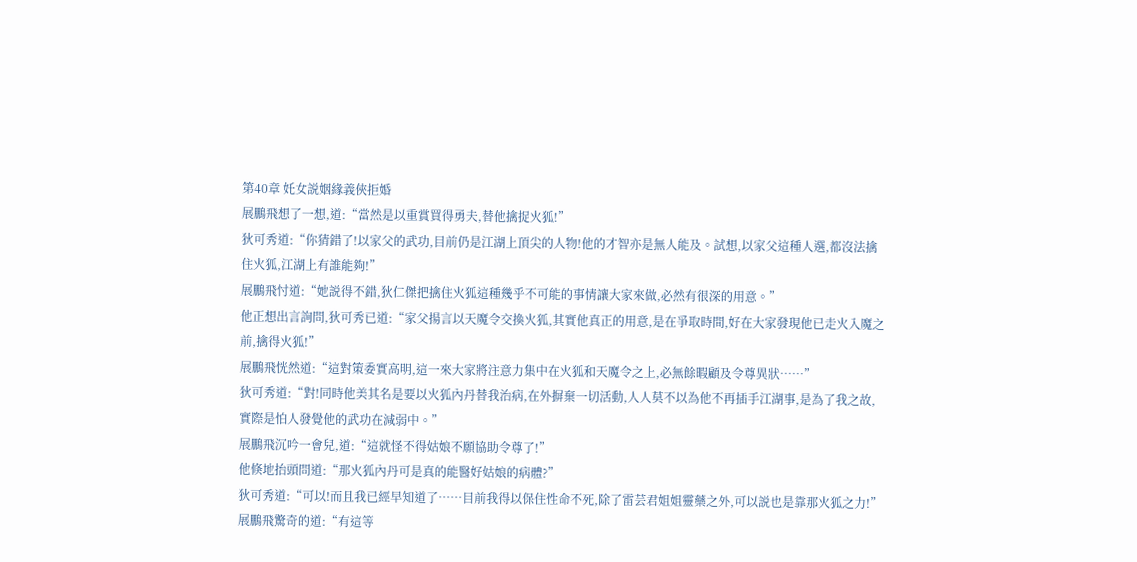第40章 奼女説姻緣義俠拒婚
展鵬飛想了一想,道:“當然是以重賞買得勇夫,替他擒捉火狐!”
狄可秀道:“你猜錯了!以家父的武功,目前仍是江湖上頂尖的人物!他的才智亦是無人能及。試想,以家父這種人選,都沒法擒住火狐,江湖上有誰能夠!”
展鵬飛忖道:“她説得不錯,狄仁傑把擒住火狐這種幾乎不可能的事情讓大家來做,必然有很深的用意。”
他正想出言詢問,狄可秀已道:“家父揚言以天魔令交換火狐,其實他真正的用意,是在爭取時間,好在大家發現他已走火入魔之前,擒得火狐!”
展鵬飛恍然道:“這對策委實高明,這一來大家將注意力集中在火狐和天魔令之上,必無餘暇顧及令尊異狀……”
狄可秀道:“對!同時他美其名是要以火狐內丹替我治病,在外摒棄一切活動,人人莫不以為他不再插手江湖事,是為了我之故,實際是怕人發覺他的武功在減弱中。”
展鵬飛沉吟一會兒,道:“這就怪不得姑娘不願協助令尊了!”
他倏地抬頭問道:“那火狐內丹可是真的能醫好姑娘的病體?”
狄可秀道:“可以!而且我已經早知道了……目前我得以保住性命不死,除了雷芸君姐姐靈藥之外,可以説也是靠那火狐之力!”
展鵬飛驚奇的道:“有這等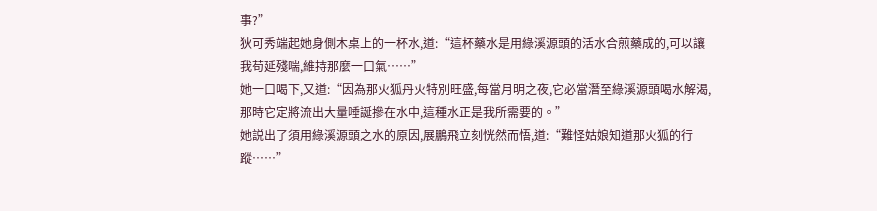事?”
狄可秀端起她身側木桌上的一杯水,道:“這杯藥水是用綠溪源頭的活水合煎藥成的,可以讓我苟延殘喘,維持那麼一口氣……”
她一口喝下,又道:“因為那火狐丹火特別旺盛,每當月明之夜,它必當潛至綠溪源頭喝水解渴,那時它定將流出大量唾誕摻在水中,這種水正是我所需要的。”
她説出了須用綠溪源頭之水的原因,展鵬飛立刻恍然而悟,道:“難怪姑娘知道那火狐的行蹤……”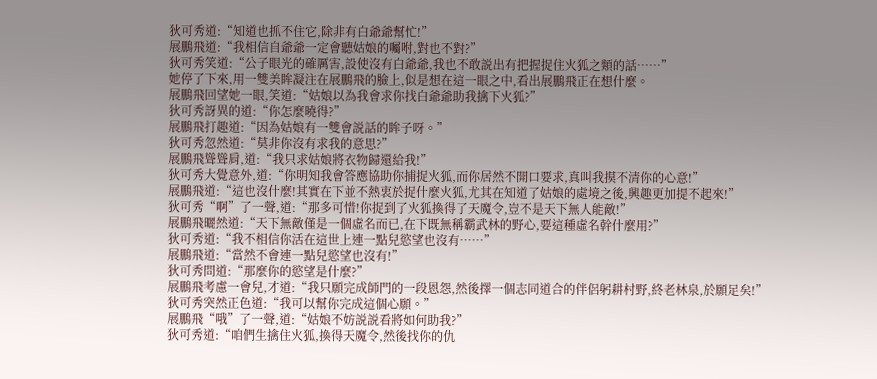狄可秀道:“知道也抓不住它,除非有白爺爺幫忙!”
展鵬飛道:“我相信自爺爺一定會聽姑娘的囑咐,對也不對?”
狄可秀笑道:“公子眼光的確厲害,設使沒有白爺爺,我也不敢説出有把握捉住火狐之類的話……”
她停了下來,用一雙美眸凝注在展鵬飛的臉上,似是想在這一眼之中,看出展鵬飛正在想什麼。
展鵬飛回望她一眼,笑道:“姑娘以為我會求你找白爺爺助我擒下火狐?”
狄可秀訝異的道:“你怎麼曉得?”
展鵬飛打趣道:“因為姑娘有一雙會説話的眸子呀。”
狄可秀忽然道:“莫非你沒有求我的意思?”
展鵬飛聳聳肩,道:“我只求姑娘將衣物歸還給我!”
狄可秀大覺意外,道:“你明知我會答應協助你捕捉火狐,而你居然不開口要求,真叫我摸不清你的心意!”
展鵬飛道:“這也沒什麼!其實在下並不熱衷於捉什麼火狐,尤其在知道了姑娘的處境之後,興趣更加提不起來!”
狄可秀“啊”了一聲,道:“那多可惜!你捉到了火狐換得了天魔令,豈不是天下無人能敵!”
展鵬飛曬然道:“天下無敵僅是一個虛名而已,在下既無稱霸武林的野心,要這種虛名幹什麼用?”
狄可秀道:“我不相信你活在這世上連一點兒慾望也沒有……”
展鵬飛道:“當然不會連一點兒慾望也沒有!”
狄可秀問道:“那麼你的慾望是什麼?”
展鵬飛考慮一會兒,才道:“我只願完成師門的一段恩怨,然後擇一個志同道合的伴侶躬耕村野,終老林泉,於願足矣!”
狄可秀突然正色道:“我可以幫你完成這個心願。”
展鵬飛“哦”了一聲,道:“姑娘不妨説説看將如何助我?”
狄可秀道:“咱們生擒住火狐,換得天魔令,然後找你的仇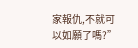家報仇,不就可以如願了嗎?”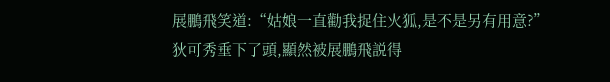展鵬飛笑道:“姑娘一直勸我捉住火狐,是不是另有用意?”
狄可秀垂下了頭,顯然被展鵬飛説得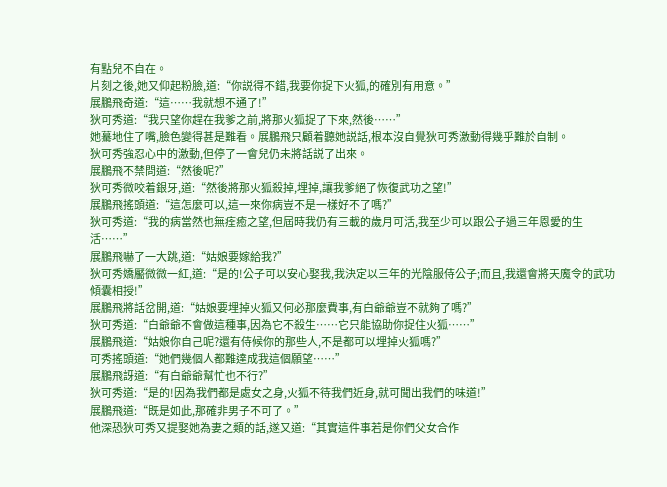有點兒不自在。
片刻之後,她又仰起粉臉,道:“你説得不錯,我要你捉下火狐,的確別有用意。”
展鵬飛奇道:“這……我就想不通了!”
狄可秀道:“我只望你趕在我爹之前,將那火狐捉了下來,然後……”
她驀地住了嘴,臉色變得甚是難看。展鵬飛只顧着聽她説話,根本沒自覺狄可秀激動得幾乎難於自制。
狄可秀強忍心中的激動,但停了一會兒仍未將話説了出來。
展鵬飛不禁問道:“然後呢?”
狄可秀微咬着銀牙,道:“然後將那火狐殺掉,埋掉,讓我爹絕了恢復武功之望!”
展鵬飛搖頭道:“這怎麼可以,這一來你病豈不是一樣好不了嗎?”
狄可秀道:“我的病當然也無痊癒之望,但屆時我仍有三載的歲月可活,我至少可以跟公子過三年恩愛的生活……”
展鵬飛嚇了一大跳,道:“姑娘要嫁給我?”
狄可秀嬌靨微微一紅,道:“是的!公子可以安心娶我,我決定以三年的光陰服侍公子;而且,我還會將天魔令的武功傾囊相授!”
展鵬飛將話岔開,道:“姑娘要埋掉火狐又何必那麼費事,有白爺爺豈不就夠了嗎?”
狄可秀道:“白爺爺不會做這種事,因為它不殺生……它只能協助你捉住火狐……”
展鵬飛道:“姑娘你自己呢?還有侍候你的那些人,不是都可以埋掉火狐嗎?”
可秀搖頭道:“她們幾個人都難達成我這個願望……”
展鵬飛訝道:“有白爺爺幫忙也不行?”
狄可秀道:“是的!因為我們都是處女之身,火狐不待我們近身,就可聞出我們的味道!”
展鵬飛道:“既是如此,那確非男子不可了。”
他深恐狄可秀又提娶她為妻之類的話,遂又道:“其實這件事若是你們父女合作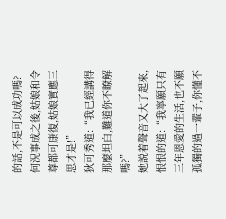的話,不是可以成功嗎?何況事成之後,姑娘和令尊都可康復,姑娘實應三思才是!”
狄可秀道:“我已經講得那麼坦白,難道你不瞭解嗎?”
她説着聲音又大了起來,恨恨的道:“我寧願只有三年恩愛的生活,也不願孤獨的過一輩子,你懂不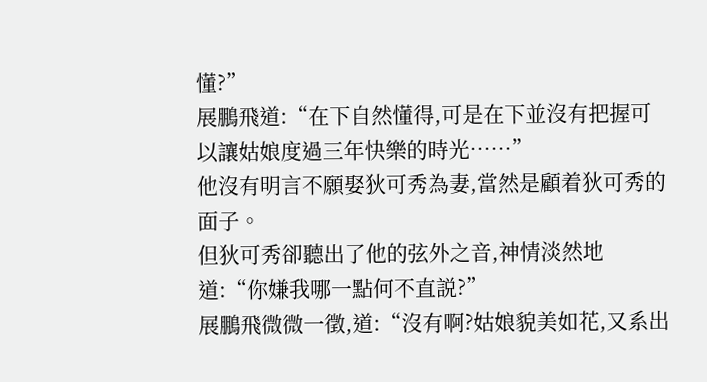懂?”
展鵬飛道:“在下自然懂得,可是在下並沒有把握可以讓姑娘度過三年快樂的時光……”
他沒有明言不願娶狄可秀為妻,當然是顧着狄可秀的面子。
但狄可秀卻聽出了他的弦外之音,神情淡然地道:“你嫌我哪一點何不直説?”
展鵬飛微微一徵,道:“沒有啊?姑娘貌美如花,又系出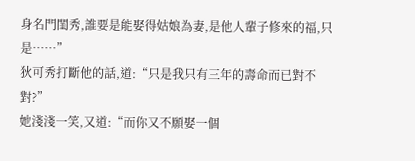身名門閨秀,誰要是能娶得姑娘為妻,是他人輩子修來的福,只是……”
狄可秀打斷他的話,道:“只是我只有三年的壽命而已對不對?”
她淺淺一笑,又道:“而你又不願娶一個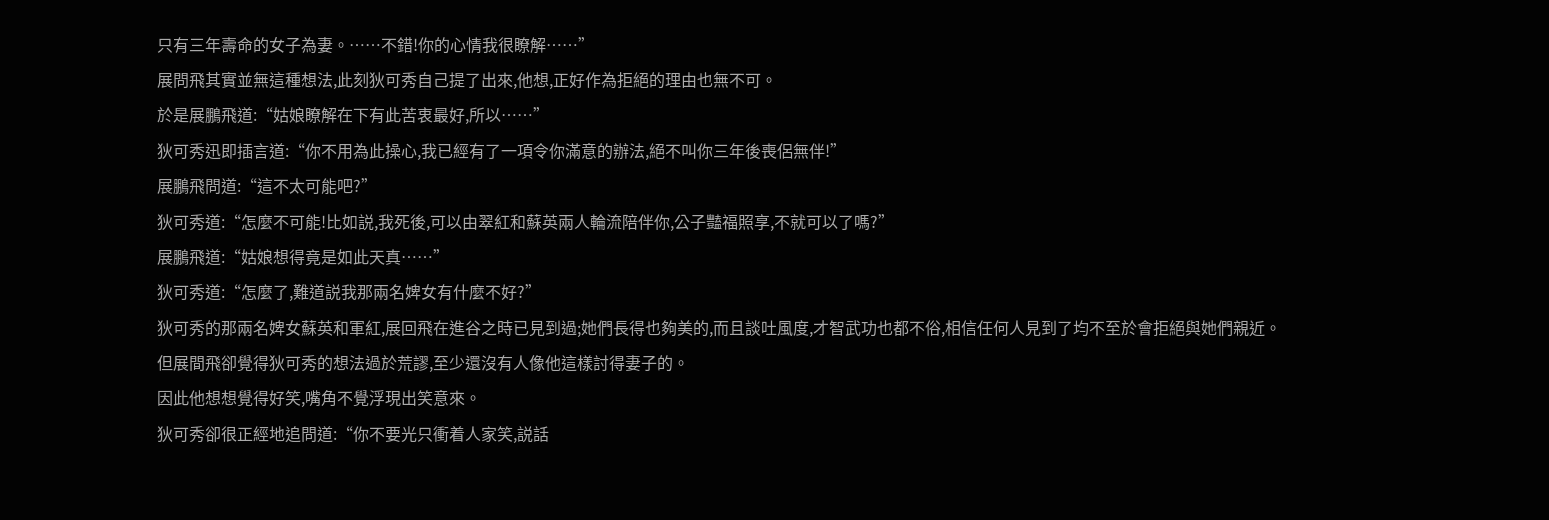只有三年壽命的女子為妻。……不錯!你的心情我很瞭解……”
展問飛其實並無這種想法,此刻狄可秀自己提了出來,他想,正好作為拒絕的理由也無不可。
於是展鵬飛道:“姑娘瞭解在下有此苦衷最好,所以……”
狄可秀迅即插言道:“你不用為此操心,我已經有了一項令你滿意的辦法,絕不叫你三年後喪侶無伴!”
展鵬飛問道:“這不太可能吧?”
狄可秀道:“怎麼不可能!比如説,我死後,可以由翠紅和蘇英兩人輪流陪伴你,公子豔福照享,不就可以了嗎?”
展鵬飛道:“姑娘想得竟是如此天真……”
狄可秀道:“怎麼了,難道説我那兩名婢女有什麼不好?”
狄可秀的那兩名婢女蘇英和軍紅,展回飛在進谷之時已見到過;她們長得也夠美的,而且談吐風度,才智武功也都不俗,相信任何人見到了均不至於會拒絕與她們親近。
但展間飛卻覺得狄可秀的想法過於荒謬,至少還沒有人像他這樣討得妻子的。
因此他想想覺得好笑,嘴角不覺浮現出笑意來。
狄可秀卻很正經地追問道:“你不要光只衝着人家笑,説話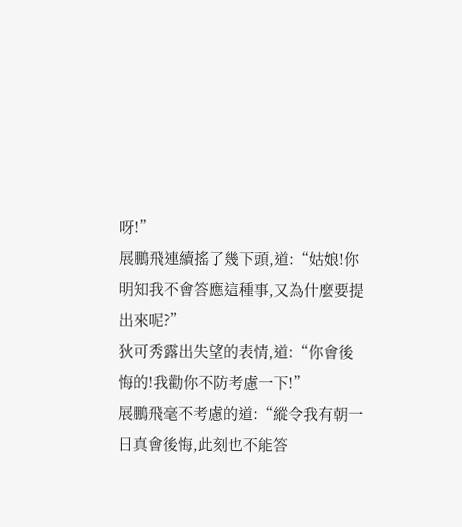呀!”
展鵬飛連續搖了幾下頭,道:“姑娘!你明知我不會答應這種事,又為什麼要提出來呢?”
狄可秀露出失望的表情,道:“你會後悔的!我勸你不防考慮一下!”
展鵬飛毫不考慮的道:“縱令我有朝一日真會後悔,此刻也不能答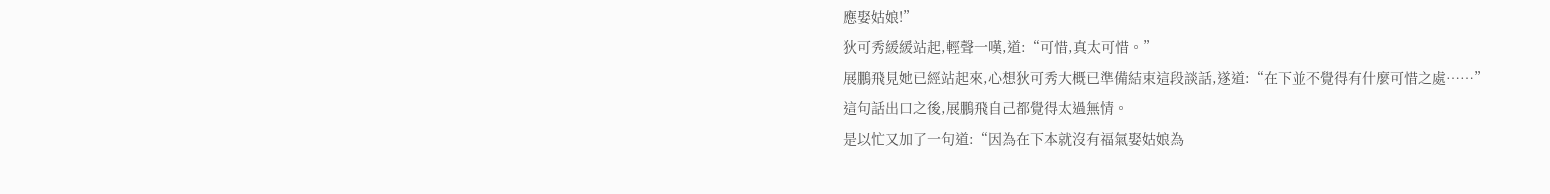應娶姑娘!”
狄可秀緩緩站起,輕聲一嘆,道:“可惜,真太可惜。”
展鵬飛見她已經站起來,心想狄可秀大概已準備結束這段談話,遂道:“在下並不覺得有什麼可惜之處……”
這句話出口之後,展鵬飛自己都覺得太過無情。
是以忙又加了一句道:“因為在下本就沒有福氣娶姑娘為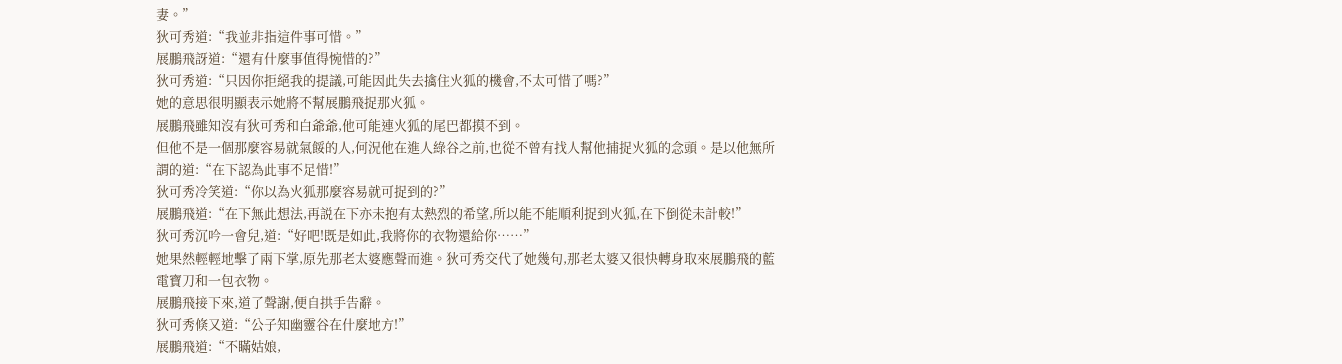妻。”
狄可秀道:“我並非指這件事可惜。”
展鵬飛訝道:“還有什麼事值得惋惜的?”
狄可秀道:“只因你拒絕我的提議,可能因此失去擒住火狐的機會,不太可惜了嗎?”
她的意思很明顯表示她將不幫展鵬飛捉那火狐。
展鵬飛雖知沒有狄可秀和白爺爺,他可能連火狐的尾巴都摸不到。
但他不是一個那麼容易就氣餒的人,何況他在進人綠谷之前,也從不曾有找人幫他捕捉火狐的念頭。是以他無所謂的道:“在下認為此事不足惜!”
狄可秀冷笑道:“你以為火狐那麼容易就可捉到的?”
展鵬飛道:“在下無此想法,再説在下亦未抱有太熱烈的希望,所以能不能順利捉到火狐,在下倒從未計較!”
狄可秀沉吟一會兒,道:“好吧!既是如此,我將你的衣物還給你……”
她果然輕輕地擊了兩下掌,原先那老太婆應聲而進。狄可秀交代了她幾句,那老太婆又很快轉身取來展鵬飛的藍電寶刀和一包衣物。
展鵬飛接下來,道了聲謝,便自拱手告辭。
狄可秀倏又道:“公子知幽靈谷在什麼地方!”
展鵬飛道:“不瞞姑娘,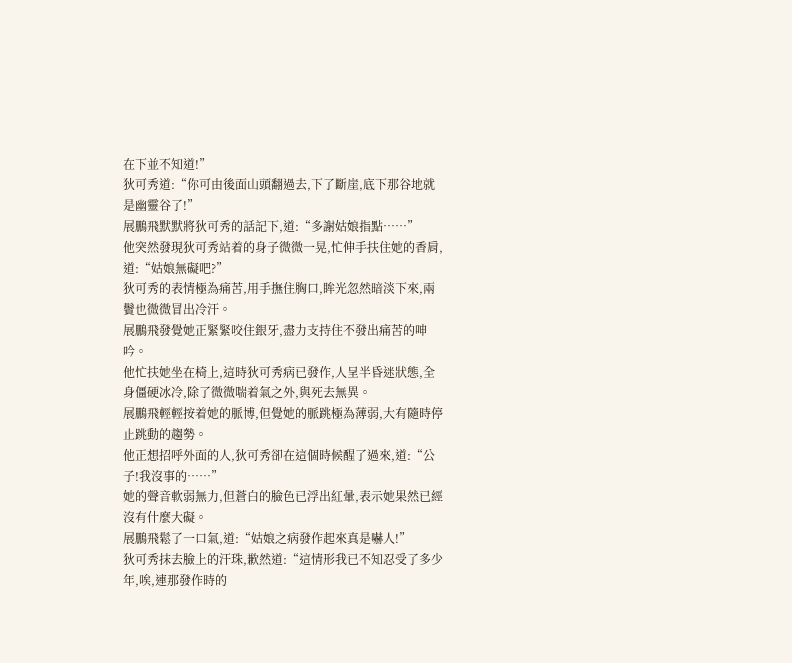在下並不知道!”
狄可秀道:“你可由後面山頭翻過去,下了斷崖,底下那谷地就是幽靈谷了!”
展鵬飛默默將狄可秀的話記下,道:“多謝姑娘指點……”
他突然發現狄可秀站着的身子微微一晃,忙伸手扶住她的香肩,道:“姑娘無礙吧?”
狄可秀的表情極為痛苦,用手撫住胸口,眸光忽然暗淡下來,兩鬢也微微冒出冷汗。
展鵬飛發覺她正緊緊咬住銀牙,盡力支持住不發出痛苦的呻吟。
他忙扶她坐在椅上,這時狄可秀病已發作,人呈半昏迷狀態,全身僵硬冰冷,除了微微喘着氣之外,與死去無異。
展鵬飛輕輕按着她的脈博,但覺她的脈跳極為薄弱,大有隨時停止跳動的趨勢。
他正想招呼外面的人,狄可秀卻在這個時候醒了過來,道:“公子!我沒事的……”
她的聲音軟弱無力,但蒼白的臉色已浮出紅暈,表示她果然已經沒有什麼大礙。
展鵬飛鬆了一口氣,道:“姑娘之病發作起來真是嚇人!”
狄可秀抹去臉上的汗珠,歉然道:“這情形我已不知忍受了多少年,唉,連那發作時的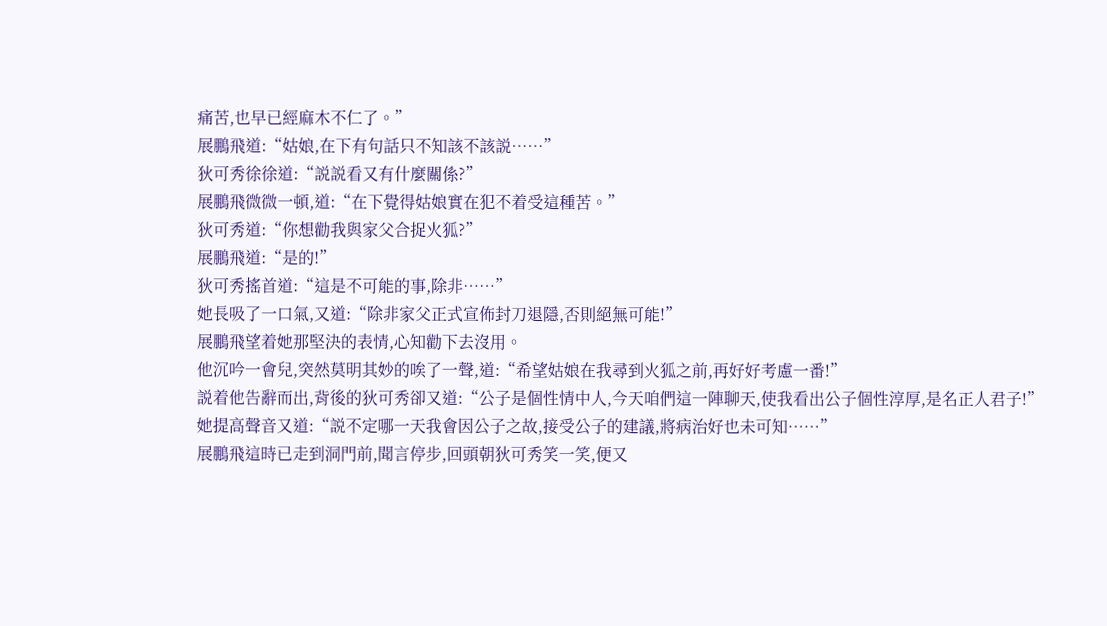痛苦,也早已經麻木不仁了。”
展鵬飛道:“姑娘,在下有句話只不知該不該説……”
狄可秀徐徐道:“説説看又有什麼關係?”
展鵬飛微微一頓,道:“在下覺得姑娘實在犯不着受這種苦。”
狄可秀道:“你想勸我與家父合捉火狐?”
展鵬飛道:“是的!”
狄可秀搖首道:“這是不可能的事,除非……”
她長吸了一口氣,又道:“除非家父正式宣佈封刀退隱,否則絕無可能!”
展鵬飛望着她那堅決的表情,心知勸下去沒用。
他沉吟一會兒,突然莫明其妙的唉了一聲,道:“希望姑娘在我尋到火狐之前,再好好考慮一番!”
説着他告辭而出,背後的狄可秀卻又道:“公子是個性情中人,今天咱們這一陣聊天,使我看出公子個性淳厚,是名正人君子!”
她提高聲音又道:“説不定哪一天我會因公子之故,接受公子的建議,將病治好也未可知……”
展鵬飛這時已走到洞門前,聞言停步,回頭朝狄可秀笑一笑,便又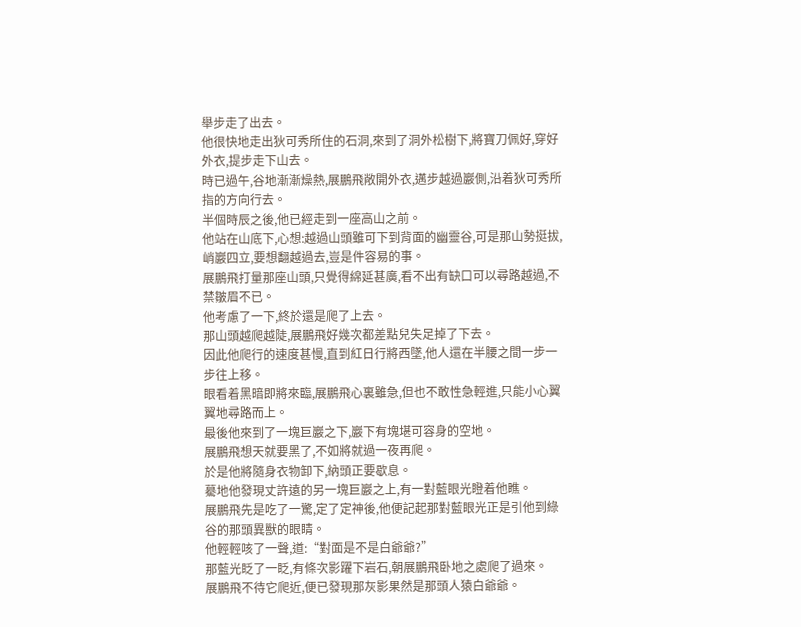舉步走了出去。
他很快地走出狄可秀所住的石洞,來到了洞外松樹下,將寶刀佩好,穿好外衣,提步走下山去。
時已過午,谷地漸漸燥熱,展鵬飛敞開外衣,邁步越過巖側,沿着狄可秀所指的方向行去。
半個時辰之後,他已經走到一座高山之前。
他站在山底下,心想:越過山頭雖可下到背面的幽靈谷,可是那山勢挺拔,峭巖四立,要想翻越過去,豈是件容易的事。
展鵬飛打量那座山頭,只覺得綿延甚廣,看不出有缺口可以尋路越過,不禁皺眉不已。
他考慮了一下,終於還是爬了上去。
那山頭越爬越陡,展鵬飛好幾次都差點兒失足掉了下去。
因此他爬行的速度甚慢,直到紅日行將西墜,他人還在半腰之間一步一步往上移。
眼看着黑暗即將來臨,展鵬飛心裏雖急,但也不敢性急輕進,只能小心翼翼地尋路而上。
最後他來到了一塊巨巖之下,巖下有塊堪可容身的空地。
展鵬飛想天就要黑了,不如將就過一夜再爬。
於是他將隨身衣物卸下,納頭正要歇息。
驀地他發現丈許遠的另一塊巨巖之上,有一對藍眼光瞪着他瞧。
展鵬飛先是吃了一驚,定了定神後,他便記起那對藍眼光正是引他到綠谷的那頭異獸的眼睛。
他輕輕咳了一聲,道:“對面是不是白爺爺?”
那藍光眨了一眨,有條次影躍下岩石,朝展鵬飛卧地之處爬了過來。
展鵬飛不待它爬近,便已發現那灰影果然是那頭人猿白爺爺。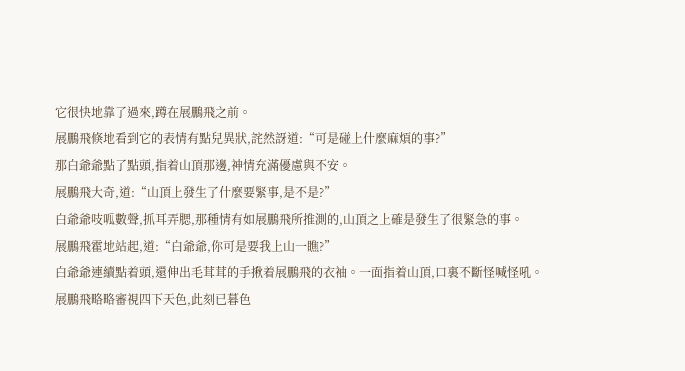它很快地靠了過來,蹲在展鵬飛之前。
展鵬飛倏地看到它的表情有點兒異狀,詫然訝道:“可是碰上什麼麻煩的事?”
那白爺爺點了點頭,指着山頂那邊,神情充滿優慮與不安。
展鵬飛大奇,道:“山頂上發生了什麼要緊事,是不是?”
白爺爺吱呱數聲,抓耳弄腮,那種情有如展鵬飛所推測的,山頂之上確是發生了很緊急的事。
展鵬飛霍地站起,道:“白爺爺,你可是要我上山一瞧?”
白爺爺連續點着頭,還伸出毛茸茸的手揪着展鵬飛的衣袖。一面指着山頂,口裏不斷怪喊怪吼。
展鵬飛略略審視四下天色,此刻已暮色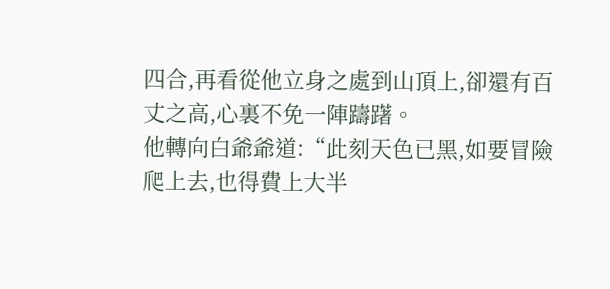四合,再看從他立身之處到山頂上,卻還有百丈之高,心裏不免一陣躊躇。
他轉向白爺爺道:“此刻天色已黑,如要冒險爬上去,也得費上大半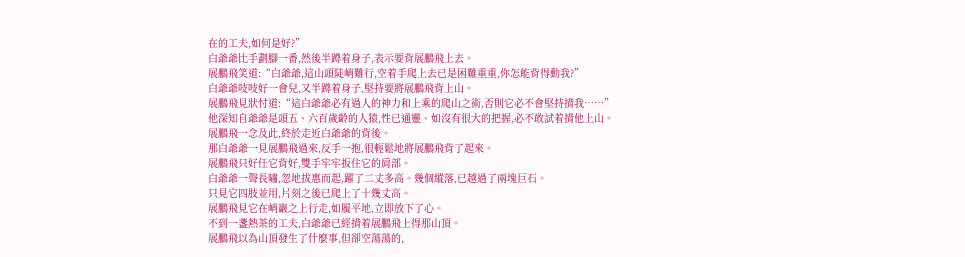在的工夫,如何是好?”
白爺爺比手劃腳一番,然後半蹲着身子,表示要背展鵬飛上去。
展鵬飛笑道:“白爺爺,這山頭陡峭難行,空着手爬上去已是困難重重,你怎能背得動我?”
白爺爺吱吱好一會兒,又半蹲着身子,堅持要將展鵬飛背上山。
展鵬飛見狀忖道:“這白爺爺必有過人的神力和上乘的爬山之術,否則它必不會堅持揹我……”
他深知自爺爺是頭五、六百歲齡的人猿,性已通靈、如沒有很大的把握,必不敢試着揹他上山。
展鵬飛一念及此,終於走近白爺爺的背後。
那白爺爺一見展鵬飛過來,反手一抱,很輕鬆地將展鵬飛背了起來。
展鵬飛只好任它背好,雙手牢牢扳住它的肩部。
白爺爺一聲長嘯,忽地拔惠而起,躍了二丈多高。幾個縱落,已越過了兩塊巨石。
只見它四肢並用,片刻之後已爬上了十幾丈高。
展鵬飛見它在峭巖之上行走,如履平地,立即放下了心。
不到一盞熱茶的工夫,白爺爺已經揹着展鵬飛上得那山頂。
展鵬飛以為山頂發生了什麼事,但卻空蕩蕩的,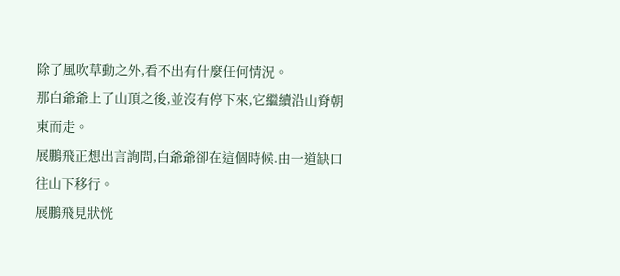除了風吹草動之外,看不出有什麼任何情況。
那白爺爺上了山頂之後,並沒有停下來,它繼續沿山脊朝東而走。
展鵬飛正想出言詢問,白爺爺卻在這個時候.由一道缺口往山下移行。
展鵬飛見狀恍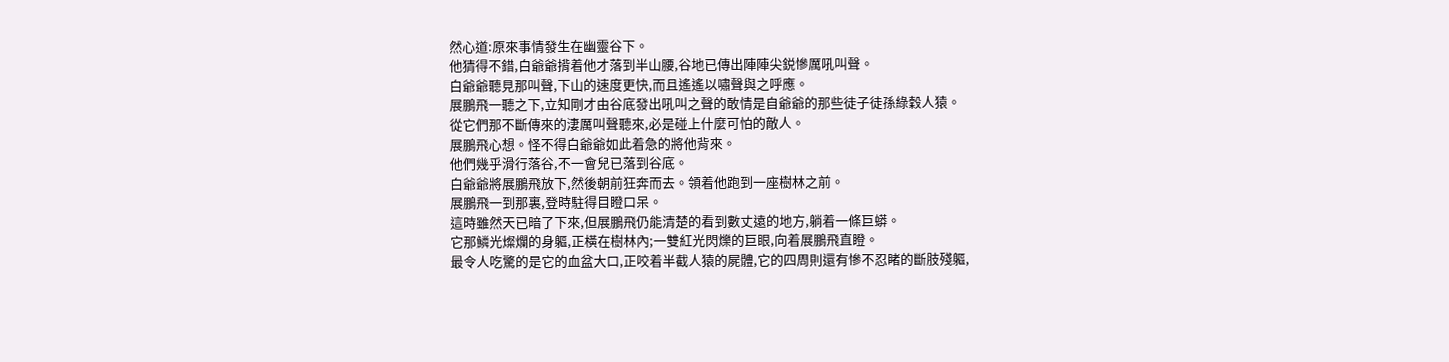然心道:原來事情發生在幽靈谷下。
他猜得不錯,白爺爺揹着他才落到半山腰,谷地已傳出陣陣尖鋭慘厲吼叫聲。
白爺爺聽見那叫聲,下山的速度更快,而且遙遙以嘯聲與之呼應。
展鵬飛一聽之下,立知剛才由谷底發出吼叫之聲的敢情是自爺爺的那些徒子徒孫綠穀人猿。
從它們那不斷傳來的淒厲叫聲聽來,必是碰上什麼可怕的敵人。
展鵬飛心想。怪不得白爺爺如此着急的將他背來。
他們幾乎滑行落谷,不一會兒已落到谷底。
白爺爺將展鵬飛放下,然後朝前狂奔而去。領着他跑到一座樹林之前。
展鵬飛一到那裏,登時駐得目瞪口呆。
這時雖然天已暗了下來,但展鵬飛仍能清楚的看到數丈遠的地方,躺着一條巨蟒。
它那鱗光燦爛的身軀,正橫在樹林內;一雙紅光閃爍的巨眼,向着展鵬飛直瞪。
最令人吃驚的是它的血盆大口,正咬着半截人猿的屍體,它的四周則還有慘不忍睹的斷肢殘軀,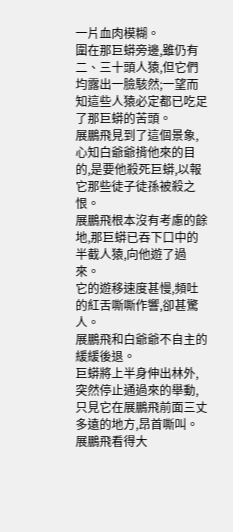一片血肉模糊。
圍在那巨蟒旁邊,雖仍有二、三十頭人猿,但它們均露出一臉駭然;一望而知這些人猿必定都已吃足了那巨蟒的苦頭。
展鵬飛見到了這個景象,心知白爺爺揹他來的目的,是要他殺死巨蟒,以報它那些徒子徒孫被殺之恨。
展鵬飛根本沒有考慮的餘地,那巨蟒已吞下口中的半截人猿,向他遊了過來。
它的遊移速度甚慢,頻吐的紅舌嘶嘶作響,卻甚驚人。
展鵬飛和白爺爺不自主的緩緩後退。
巨蟒將上半身伸出林外,突然停止通過來的舉動,只見它在展鵬飛前面三丈多遠的地方,昂首嘶叫。
展鵬飛看得大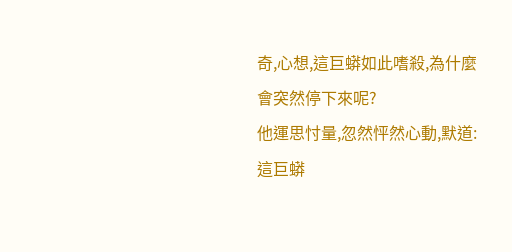奇,心想,這巨蟒如此嗜殺,為什麼會突然停下來呢?
他運思忖量,忽然怦然心動,默道:這巨蟒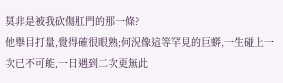莫非是被我砍傷肛門的那一條?
他舉目打量,覺得確很眼熟;何況像這等罕見的巨蟒,一生碰上一次已不可能,一日遇到二次更無此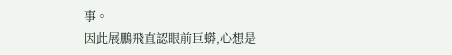事。
因此展鵬飛直認眼前巨蟒,心想是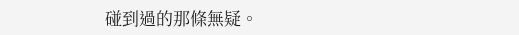碰到過的那條無疑。